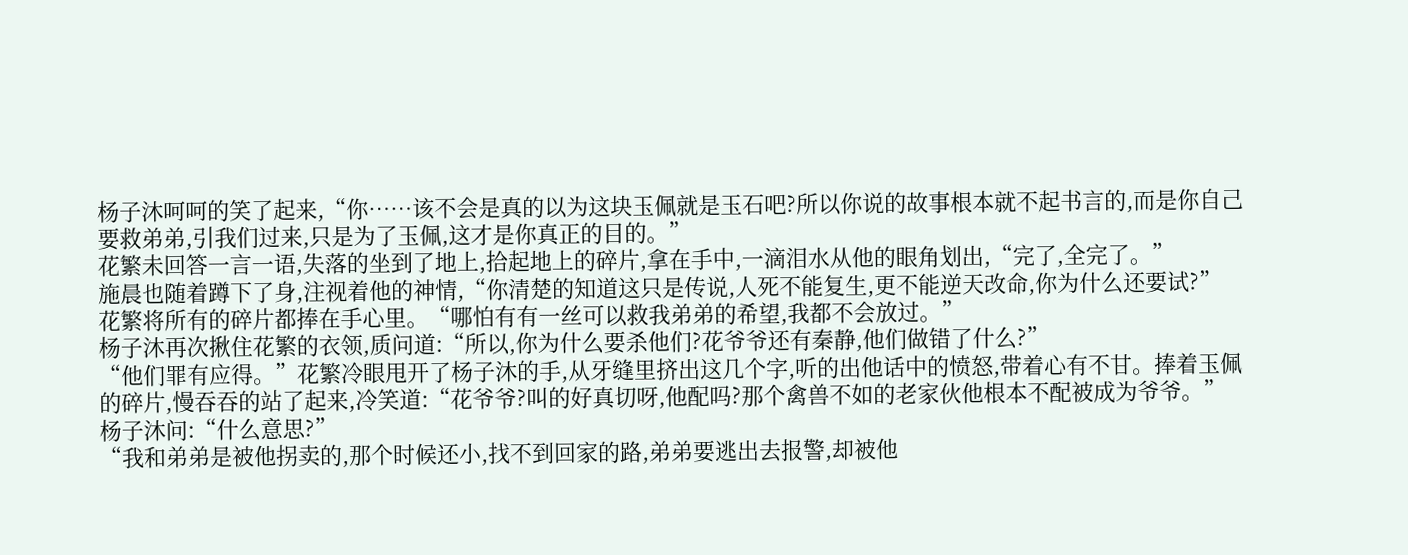杨子沐呵呵的笑了起来,“你……该不会是真的以为这块玉佩就是玉石吧?所以你说的故事根本就不起书言的,而是你自己要救弟弟,引我们过来,只是为了玉佩,这才是你真正的目的。”
花繁未回答一言一语,失落的坐到了地上,拾起地上的碎片,拿在手中,一滴泪水从他的眼角划出,“完了,全完了。”
施晨也随着蹲下了身,注视着他的神情,“你清楚的知道这只是传说,人死不能复生,更不能逆天改命,你为什么还要试?”
花繁将所有的碎片都捧在手心里。“哪怕有有一丝可以救我弟弟的希望,我都不会放过。”
杨子沐再次揪住花繁的衣领,质问道:“所以,你为什么要杀他们?花爷爷还有秦静,他们做错了什么?”
“他们罪有应得。”花繁冷眼甩开了杨子沐的手,从牙缝里挤出这几个字,听的出他话中的愤怒,带着心有不甘。捧着玉佩的碎片,慢吞吞的站了起来,冷笑道:“花爷爷?叫的好真切呀,他配吗?那个禽兽不如的老家伙他根本不配被成为爷爷。”
杨子沐问:“什么意思?”
“我和弟弟是被他拐卖的,那个时候还小,找不到回家的路,弟弟要逃出去报警,却被他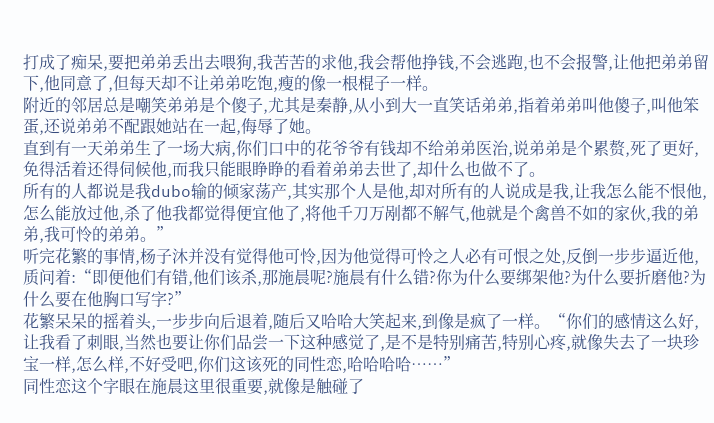打成了痴呆,要把弟弟丢出去喂狗,我苦苦的求他,我会帮他挣钱,不会逃跑,也不会报警,让他把弟弟留下,他同意了,但每天却不让弟弟吃饱,瘦的像一根棍子一样。
附近的邻居总是嘲笑弟弟是个傻子,尤其是秦静,从小到大一直笑话弟弟,指着弟弟叫他傻子,叫他笨蛋,还说弟弟不配跟她站在一起,侮辱了她。
直到有一天弟弟生了一场大病,你们口中的花爷爷有钱却不给弟弟医治,说弟弟是个累赘,死了更好,免得活着还得伺候他,而我只能眼睁睁的看着弟弟去世了,却什么也做不了。
所有的人都说是我dubo输的倾家荡产,其实那个人是他,却对所有的人说成是我,让我怎么能不恨他,怎么能放过他,杀了他我都觉得便宜他了,将他千刀万剐都不解气,他就是个禽兽不如的家伙,我的弟弟,我可怜的弟弟。”
听完花繁的事情,杨子沐并没有觉得他可怜,因为他觉得可怜之人必有可恨之处,反倒一步步逼近他,质问着:“即便他们有错,他们该杀,那施晨呢?施晨有什么错?你为什么要绑架他?为什么要折磨他?为什么要在他胸口写字?”
花繁呆呆的摇着头,一步步向后退着,随后又哈哈大笑起来,到像是疯了一样。“你们的感情这么好,让我看了刺眼,当然也要让你们品尝一下这种感觉了,是不是特别痛苦,特别心疼,就像失去了一块珍宝一样,怎么样,不好受吧,你们这该死的同性恋,哈哈哈哈……”
同性恋这个字眼在施晨这里很重要,就像是触碰了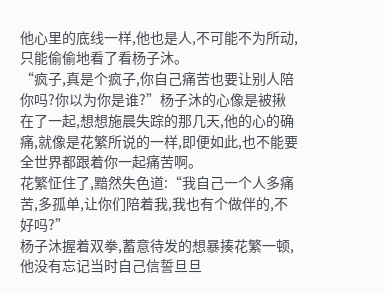他心里的底线一样,他也是人,不可能不为所动,只能偷偷地看了看杨子沐。
“疯子,真是个疯子,你自己痛苦也要让别人陪你吗?你以为你是谁?”杨子沐的心像是被揪在了一起,想想施晨失踪的那几天,他的心的确痛,就像是花繁所说的一样,即便如此,也不能要全世界都跟着你一起痛苦啊。
花繁怔住了,黯然失色道:“我自己一个人多痛苦,多孤单,让你们陪着我,我也有个做伴的,不好吗?”
杨子沐握着双拳,蓄意待发的想暴揍花繁一顿,他没有忘记当时自己信誓旦旦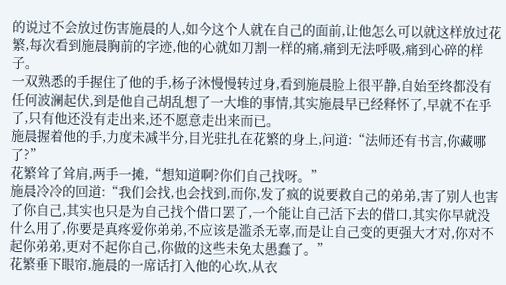的说过不会放过伤害施晨的人,如今这个人就在自己的面前,让他怎么可以就这样放过花繁,每次看到施晨胸前的字迹,他的心就如刀割一样的痛,痛到无法呼吸,痛到心碎的样子。
一双熟悉的手握住了他的手,杨子沐慢慢转过身,看到施晨脸上很平静,自始至终都没有任何波澜起伏,到是他自己胡乱想了一大堆的事情,其实施晨早已经释怀了,早就不在乎了,只有他还没有走出来,还不愿意走出来而已。
施晨握着他的手,力度未减半分,目光驻扎在花繁的身上,问道:“法师还有书言,你藏哪了?”
花繁耸了耸肩,两手一摊,“想知道啊?你们自己找呀。”
施晨冷冷的回道:“我们会找,也会找到,而你,发了疯的说要救自己的弟弟,害了别人也害了你自己,其实也只是为自己找个借口罢了,一个能让自己活下去的借口,其实你早就没什么用了,你要是真疼爱你弟弟,不应该是滥杀无辜,而是让自己变的更强大才对,你对不起你弟弟,更对不起你自己,你做的这些未免太愚蠢了。”
花繁垂下眼帘,施晨的一席话打入他的心坎,从衣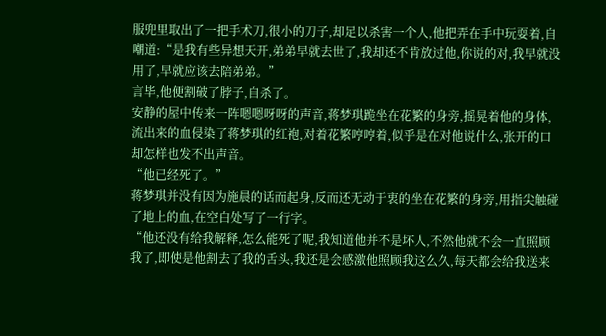服兜里取出了一把手术刀,很小的刀子,却足以杀害一个人,他把弄在手中玩耍着,自嘲道:“是我有些异想天开,弟弟早就去世了,我却还不肯放过他,你说的对,我早就没用了,早就应该去陪弟弟。”
言毕,他便割破了脖子,自杀了。
安静的屋中传来一阵嗯嗯呀呀的声音,蒋梦琪跪坐在花繁的身旁,摇晃着他的身体,流出来的血侵染了蒋梦琪的红袍,对着花繁哼哼着,似乎是在对他说什么,张开的口却怎样也发不出声音。
“他已经死了。”
蒋梦琪并没有因为施晨的话而起身,反而还无动于衷的坐在花繁的身旁,用指尖触碰了地上的血,在空白处写了一行字。
“他还没有给我解释,怎么能死了呢,我知道他并不是坏人,不然他就不会一直照顾我了,即使是他割去了我的舌头,我还是会感激他照顾我这么久,每天都会给我送来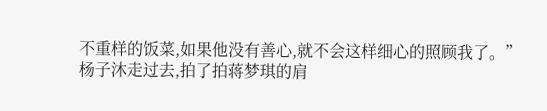不重样的饭菜,如果他没有善心,就不会这样细心的照顾我了。”
杨子沐走过去,拍了拍蒋梦琪的肩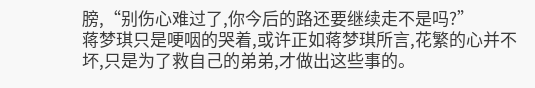膀,“别伤心难过了,你今后的路还要继续走不是吗?”
蒋梦琪只是哽咽的哭着,或许正如蒋梦琪所言,花繁的心并不坏,只是为了救自己的弟弟,才做出这些事的。